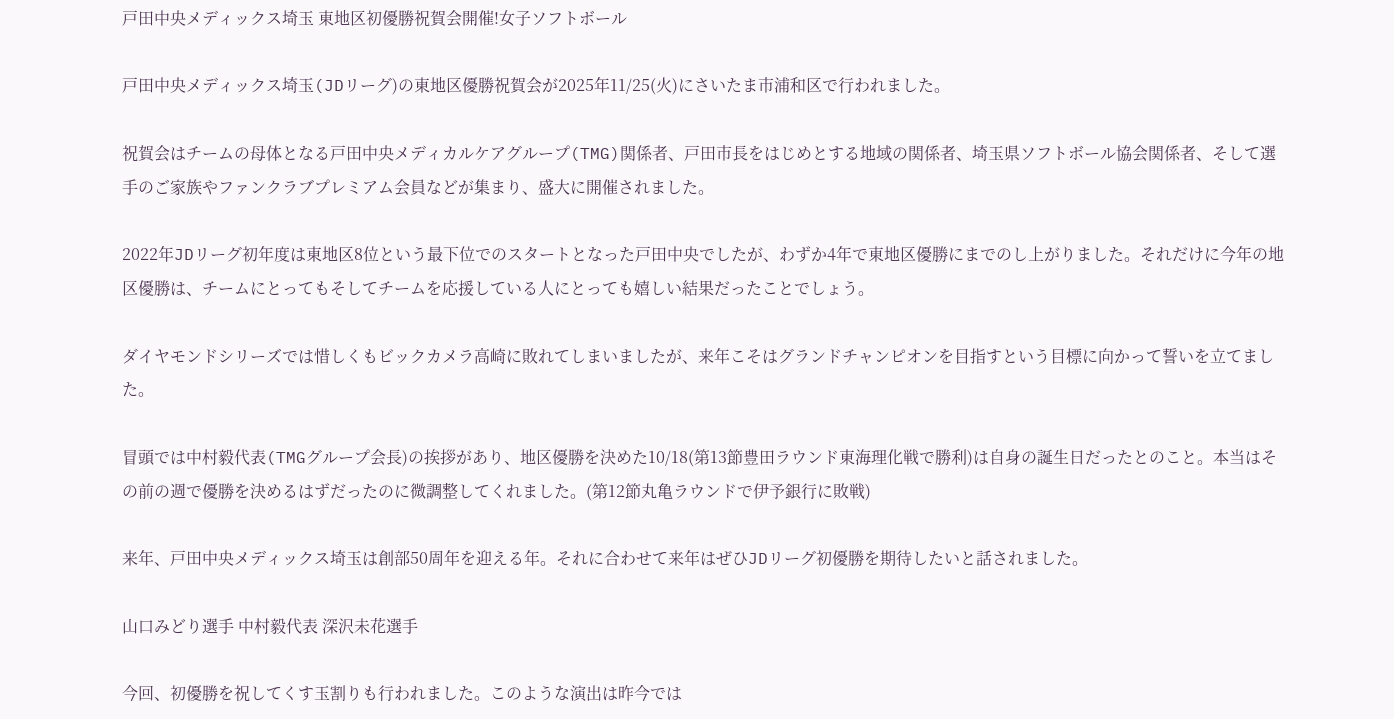戸田中央メディックス埼玉 東地区初優勝祝賀会開催!女子ソフトボール

戸田中央メディックス埼玉(JDリーグ)の東地区優勝祝賀会が2025年11/25(火)にさいたま市浦和区で行われました。

祝賀会はチームの母体となる戸田中央メディカルケアグループ(TMG)関係者、戸田市長をはじめとする地域の関係者、埼玉県ソフトボール協会関係者、そして選手のご家族やファンクラブプレミアム会員などが集まり、盛大に開催されました。

2022年JDリーグ初年度は東地区8位という最下位でのスタートとなった戸田中央でしたが、わずか4年で東地区優勝にまでのし上がりました。それだけに今年の地区優勝は、チームにとってもそしてチームを応援している人にとっても嬉しい結果だったことでしょう。

ダイヤモンドシリーズでは惜しくもビックカメラ高崎に敗れてしまいましたが、来年こそはグランドチャンピオンを目指すという目標に向かって誓いを立てました。

冒頭では中村毅代表(TMGグループ会長)の挨拶があり、地区優勝を決めた10/18(第13節豊田ラウンド東海理化戦で勝利)は自身の誕生日だったとのこと。本当はその前の週で優勝を決めるはずだったのに微調整してくれました。(第12節丸亀ラウンドで伊予銀行に敗戦)

来年、戸田中央メディックス埼玉は創部50周年を迎える年。それに合わせて来年はぜひJDリーグ初優勝を期待したいと話されました。

山口みどり選手 中村毅代表 深沢未花選手

今回、初優勝を祝してくす玉割りも行われました。このような演出は昨今では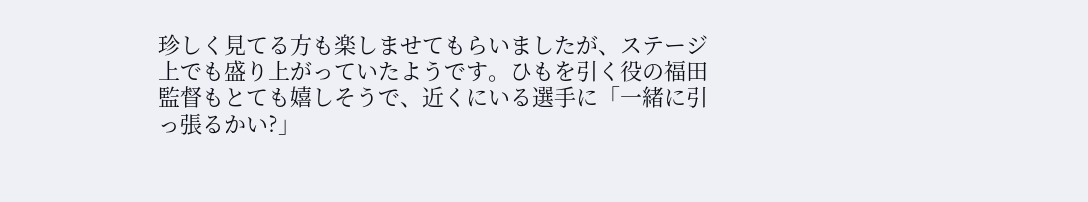珍しく見てる方も楽しませてもらいましたが、ステージ上でも盛り上がっていたようです。ひもを引く役の福田監督もとても嬉しそうで、近くにいる選手に「一緒に引っ張るかい?」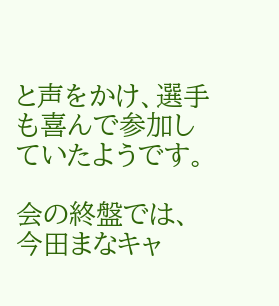と声をかけ、選手も喜んで参加していたようです。

会の終盤では、今田まなキャ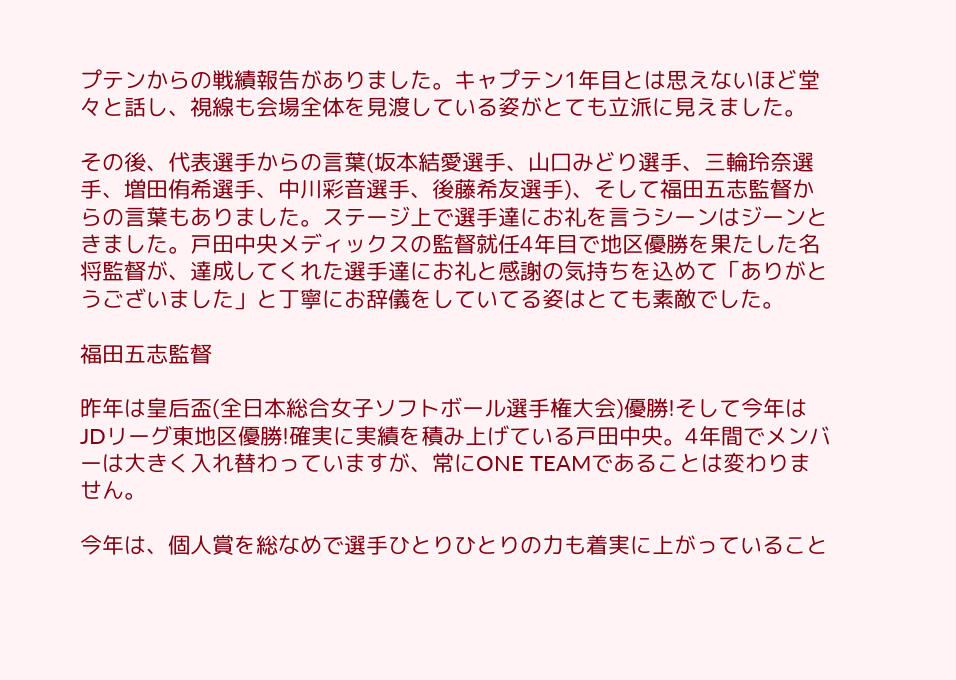プテンからの戦績報告がありました。キャプテン1年目とは思えないほど堂々と話し、視線も会場全体を見渡している姿がとても立派に見えました。

その後、代表選手からの言葉(坂本結愛選手、山口みどり選手、三輪玲奈選手、増田侑希選手、中川彩音選手、後藤希友選手)、そして福田五志監督からの言葉もありました。ステージ上で選手達にお礼を言うシーンはジーンときました。戸田中央メディックスの監督就任4年目で地区優勝を果たした名将監督が、達成してくれた選手達にお礼と感謝の気持ちを込めて「ありがとうございました」と丁寧にお辞儀をしていてる姿はとても素敵でした。

福田五志監督

昨年は皇后盃(全日本総合女子ソフトボール選手権大会)優勝!そして今年はJDリーグ東地区優勝!確実に実績を積み上げている戸田中央。4年間でメンバーは大きく入れ替わっていますが、常にONE TEAMであることは変わりません。

今年は、個人賞を総なめで選手ひとりひとりの力も着実に上がっていること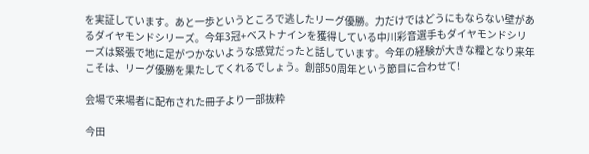を実証しています。あと一歩というところで逃したリーグ優勝。力だけではどうにもならない壁があるダイヤモンドシリーズ。今年3冠+ベストナインを獲得している中川彩音選手もダイヤモンドシリーズは緊張で地に足がつかないような感覚だったと話しています。今年の経験が大きな糧となり来年こそは、リーグ優勝を果たしてくれるでしょう。創部50周年という節目に合わせて!

会場で来場者に配布された冊子より一部抜粋

今田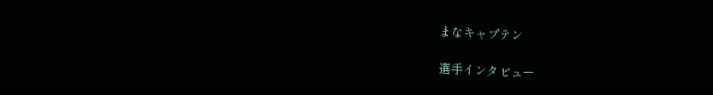まなキャプテン

選手インタビュー